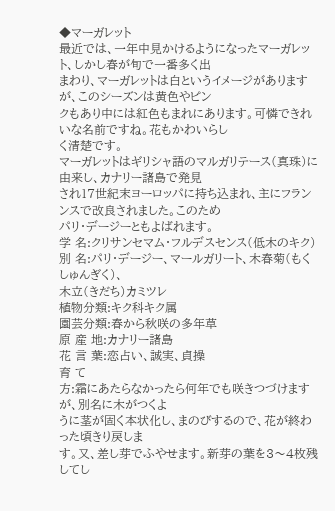◆マーガレット
最近では、一年中見かけるようになったマーガレット、しかし春が旬で一番多く出
まわり、マーガレットは白というイメージがありますが、このシーズンは黄色やピン
クもあり中には紅色もまれにあります。可憐できれいな名前ですね。花もかわいらし
く清楚です。
マーガレットはギリシャ語のマルガリテース(真珠)に由来し、カナリー諸島で発見
され17世紀末ヨーロッパに持ち込まれ、主にフランンスで改良されました。このため
パリ・デージーともよばれます。
学 名:クリサンセマム・フルデスセンス(低木のキク)
別 名:パリ・デージー、マールガリート、木春菊(もくしゅんぎく)、
木立(きだち)カミツレ
植物分類:キク科キク属
園芸分類:春から秋咲の多年草
原 産 地:カナリー諸島
花 言 葉:恋占い、誠実、貞操
育 て
方:霜にあたらなかったら何年でも咲きつづけますが、別名に木がつくよ
うに茎が固く本状化し、まのびするので、花が終わった頃きり戻しま
す。又、差し芽でふやせます。新芽の葉を3〜4枚残してし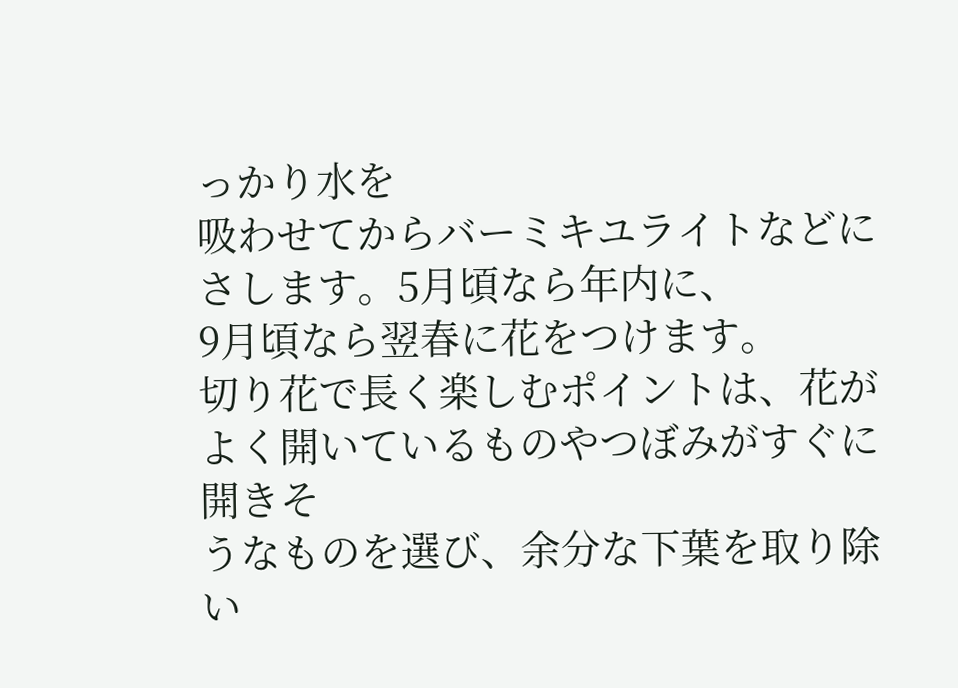っかり水を
吸わせてからバーミキユライトなどにさします。5月頃なら年内に、
9月頃なら翌春に花をつけます。
切り花で長く楽しむポイントは、花がよく開いているものやつぼみがすぐに開きそ
うなものを選び、余分な下葉を取り除い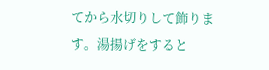てから水切りして飾ります。湯揚げをすると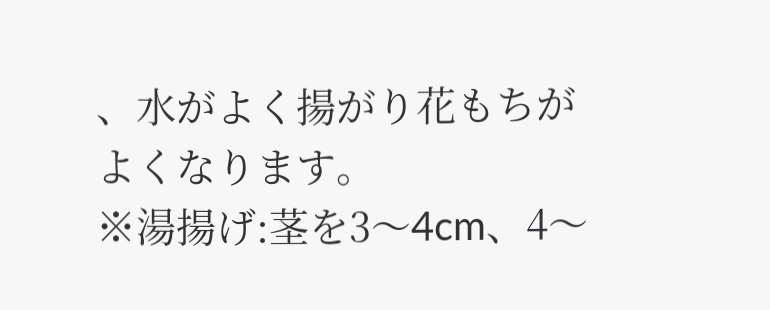、水がよく揚がり花もちがよくなります。
※湯揚げ:茎を3〜4cm、4〜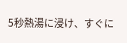5秒熱湯に浸け、すぐに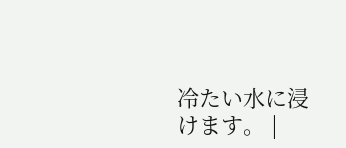冷たい水に浸けます。 |